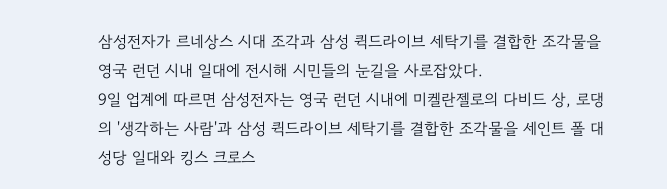삼성전자가 르네상스 시대 조각과 삼성 퀵드라이브 세탁기를 결합한 조각물을 영국 런던 시내 일대에 전시해 시민들의 눈길을 사로잡았다.
9일 업계에 따르면 삼성전자는 영국 런던 시내에 미켈란젤로의 다비드 상, 로댕의 '생각하는 사람'과 삼성 퀵드라이브 세탁기를 결합한 조각물을 세인트 폴 대성당 일대와 킹스 크로스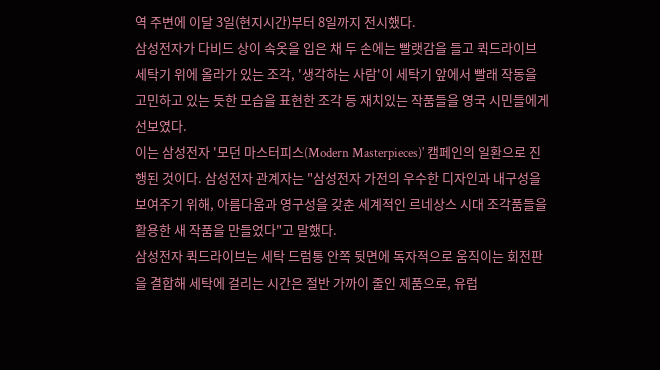역 주변에 이달 3일(현지시간)부터 8일까지 전시했다.
삼성전자가 다비드 상이 속옷을 입은 채 두 손에는 빨랫감을 들고 퀵드라이브 세탁기 위에 올라가 있는 조각, '생각하는 사람'이 세탁기 앞에서 빨래 작동을 고민하고 있는 듯한 모습을 표현한 조각 등 재치있는 작품들을 영국 시민들에게 선보였다.
이는 삼성전자 '모던 마스터피스(Modern Masterpieces)' 캠페인의 일환으로 진행된 것이다. 삼성전자 관계자는 "삼성전자 가전의 우수한 디자인과 내구성을 보여주기 위해, 아름다움과 영구성을 갖춘 세계적인 르네상스 시대 조각품들을 활용한 새 작품을 만들었다"고 말했다.
삼성전자 퀵드라이브는 세탁 드럼통 안쪽 뒷면에 독자적으로 움직이는 회전판을 결합해 세탁에 걸리는 시간은 절반 가까이 줄인 제품으로, 유럽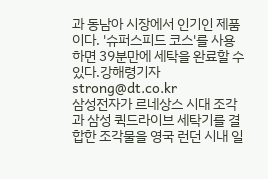과 동남아 시장에서 인기인 제품이다. '슈퍼스피드 코스'를 사용하면 39분만에 세탁을 완료할 수 있다.강해령기자 strong@dt.co.kr
삼성전자가 르네상스 시대 조각과 삼성 퀵드라이브 세탁기를 결합한 조각물을 영국 런던 시내 일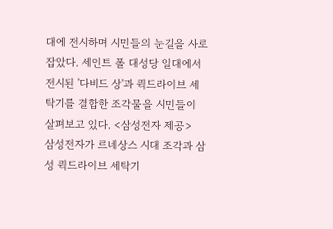대에 전시하며 시민들의 눈길을 사로잡았다. 세인트 폴 대성당 일대에서 전시된 '다비드 상'과 퀵드라이브 세탁기를 결합한 조각물을 시민들이 살펴보고 있다. <삼성전자 제공>
삼성전자가 르네상스 시대 조각과 삼성 퀵드라이브 세탁기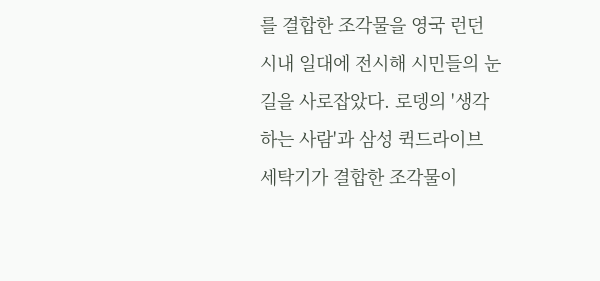를 결합한 조각물을 영국 런던 시내 일대에 전시해 시민들의 눈길을 사로잡았다. 로뎅의 '생각하는 사람'과 삼성 퀵드라이브 세탁기가 결합한 조각물이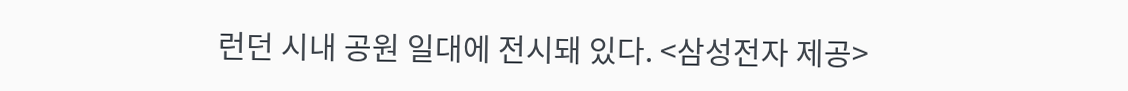런던 시내 공원 일대에 전시돼 있다. <삼성전자 제공>